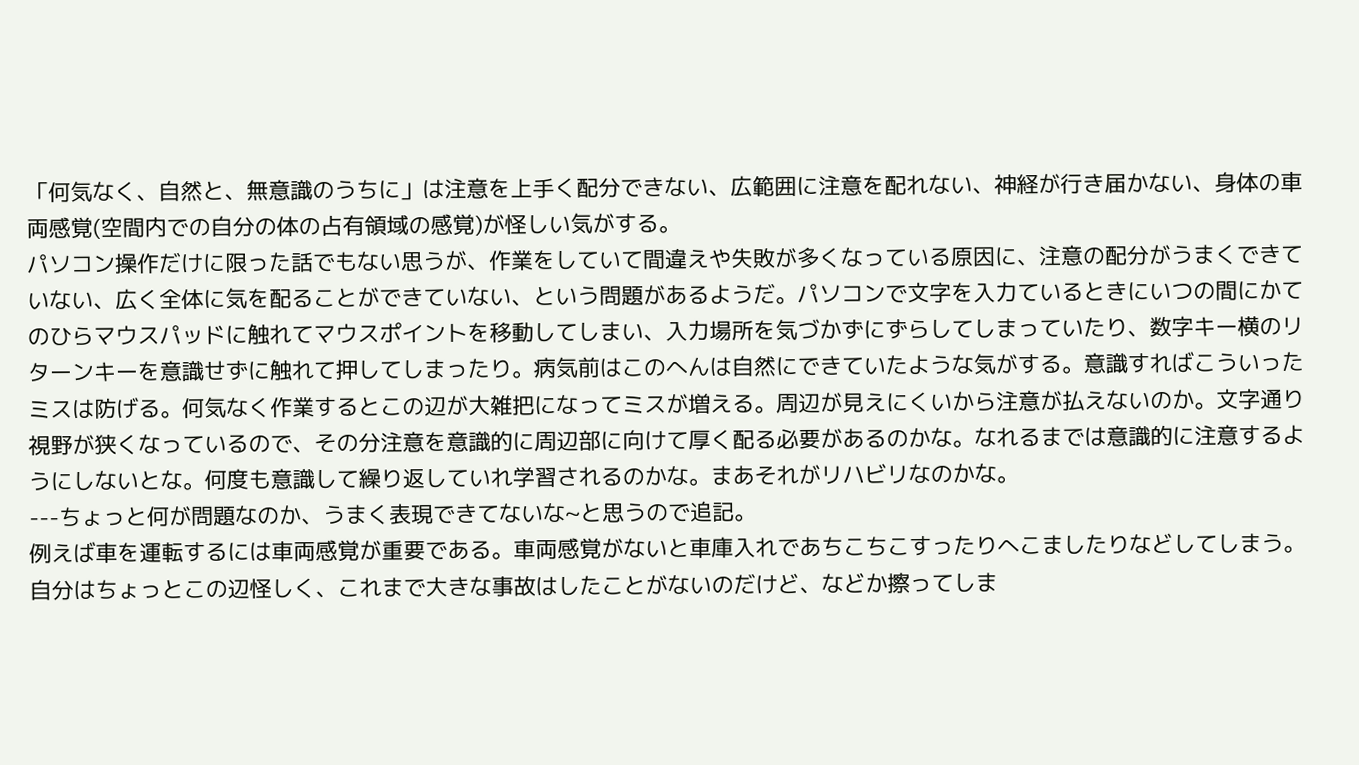「何気なく、自然と、無意識のうちに」は注意を上手く配分できない、広範囲に注意を配れない、神経が行き届かない、身体の車両感覚(空間内での自分の体の占有領域の感覚)が怪しい気がする。
パソコン操作だけに限った話でもない思うが、作業をしていて間違えや失敗が多くなっている原因に、注意の配分がうまくできていない、広く全体に気を配ることができていない、という問題があるようだ。パソコンで文字を入力ているときにいつの間にかてのひらマウスパッドに触れてマウスポイントを移動してしまい、入力場所を気づかずにずらしてしまっていたり、数字キー横のリターンキーを意識せずに触れて押してしまったり。病気前はこのへんは自然にできていたような気がする。意識すればこういったミスは防げる。何気なく作業するとこの辺が大雑把になってミスが増える。周辺が見えにくいから注意が払えないのか。文字通り視野が狭くなっているので、その分注意を意識的に周辺部に向けて厚く配る必要があるのかな。なれるまでは意識的に注意するようにしないとな。何度も意識して繰り返していれ学習されるのかな。まあそれがリハビリなのかな。
---ちょっと何が問題なのか、うまく表現できてないな~と思うので追記。
例えば車を運転するには車両感覚が重要である。車両感覚がないと車庫入れであちこちこすったりへこましたりなどしてしまう。自分はちょっとこの辺怪しく、これまで大きな事故はしたことがないのだけど、などか擦ってしま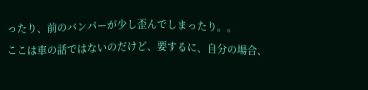ったり、前のバンパーが少し歪んでしまったり。。
ここは車の話ではないのだけど、要するに、自分の場合、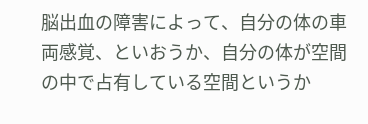脳出血の障害によって、自分の体の車両感覚、といおうか、自分の体が空間の中で占有している空間というか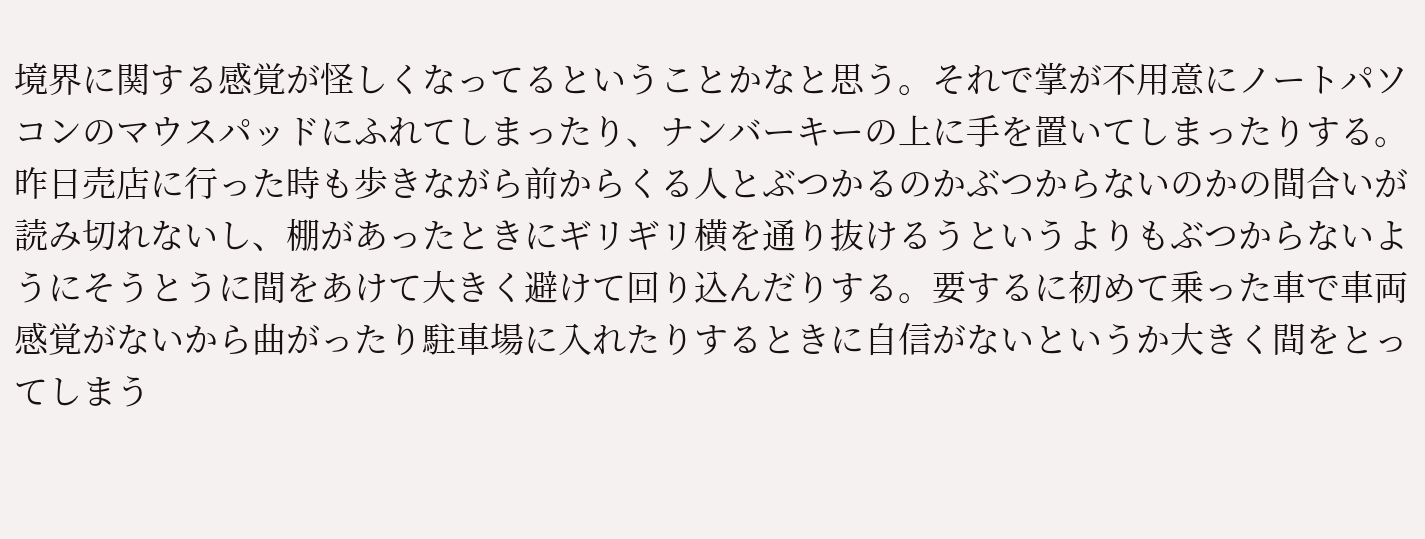境界に関する感覚が怪しくなってるということかなと思う。それで掌が不用意にノートパソコンのマウスパッドにふれてしまったり、ナンバーキーの上に手を置いてしまったりする。昨日売店に行った時も歩きながら前からくる人とぶつかるのかぶつからないのかの間合いが読み切れないし、棚があったときにギリギリ横を通り抜けるうというよりもぶつからないようにそうとうに間をあけて大きく避けて回り込んだりする。要するに初めて乗った車で車両感覚がないから曲がったり駐車場に入れたりするときに自信がないというか大きく間をとってしまう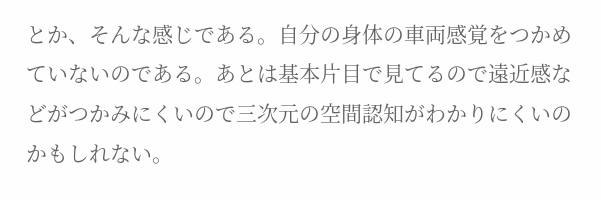とか、そんな感じである。自分の身体の車両感覚をつかめていないのである。あとは基本片目で見てるので遠近感などがつかみにくいので三次元の空間認知がわかりにくいのかもしれない。